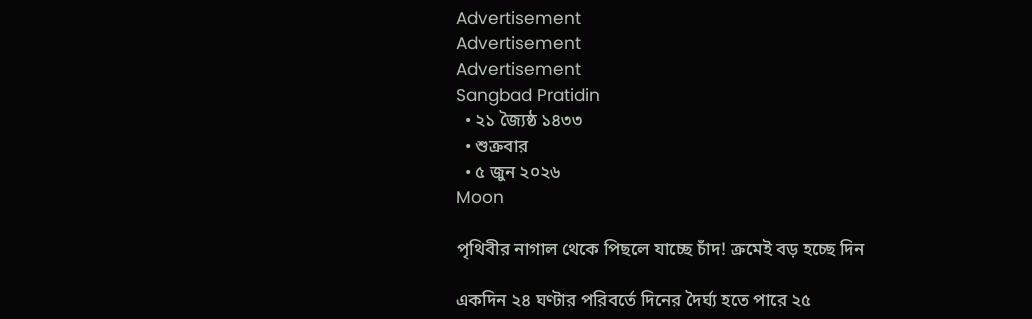Advertisement
Advertisement
Advertisement
Sangbad Pratidin
  • ২১ জ্যৈষ্ঠ ১৪৩৩
  • শুক্রবার
  • ৫ জুন ২০২৬
Moon

পৃথিবীর নাগাল থেকে পিছলে যাচ্ছে চাঁদ! ক্রমেই বড় হচ্ছে দিন

একদিন ২৪ ঘণ্টার পরিবর্তে দিনের দৈর্ঘ্য হতে পারে ২৫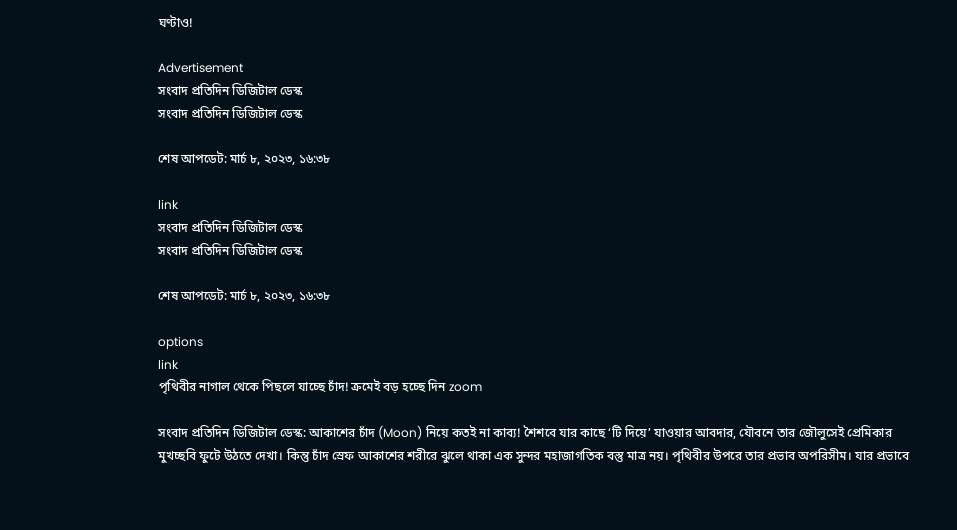ঘণ্টাও!

Advertisement
সংবাদ প্রতিদিন ডিজিটাল ডেস্ক
সংবাদ প্রতিদিন ডিজিটাল ডেস্ক

শেষ আপডেট: মার্চ ৮, ২০২৩, ১৬:৩৮

link
সংবাদ প্রতিদিন ডিজিটাল ডেস্ক
সংবাদ প্রতিদিন ডিজিটাল ডেস্ক

শেষ আপডেট: মার্চ ৮, ২০২৩, ১৬:৩৮

options
link
পৃথিবীর নাগাল থেকে পিছলে যাচ্ছে চাঁদ! ক্রমেই বড় হচ্ছে দিন zoom

সংবাদ প্রতিদিন ডিজিটাল ডেস্ক: আকাশের চাঁদ (Moon) নিয়ে কতই না কাব্য! শৈশবে যার কাছে ‘টি দিয়ে’ যাওয়ার আবদার, যৌবনে তার জৌলুসেই প্রেমিকার মুখচ্ছবি ফুটে উঠতে দেখা। কিন্তু চাঁদ স্রেফ আকাশের শরীরে ঝুলে থাকা এক সুন্দর মহাজাগতিক বস্তু মাত্র নয়। পৃথিবীর উপরে তার প্রভাব অপরিসীম। যার প্রভাবে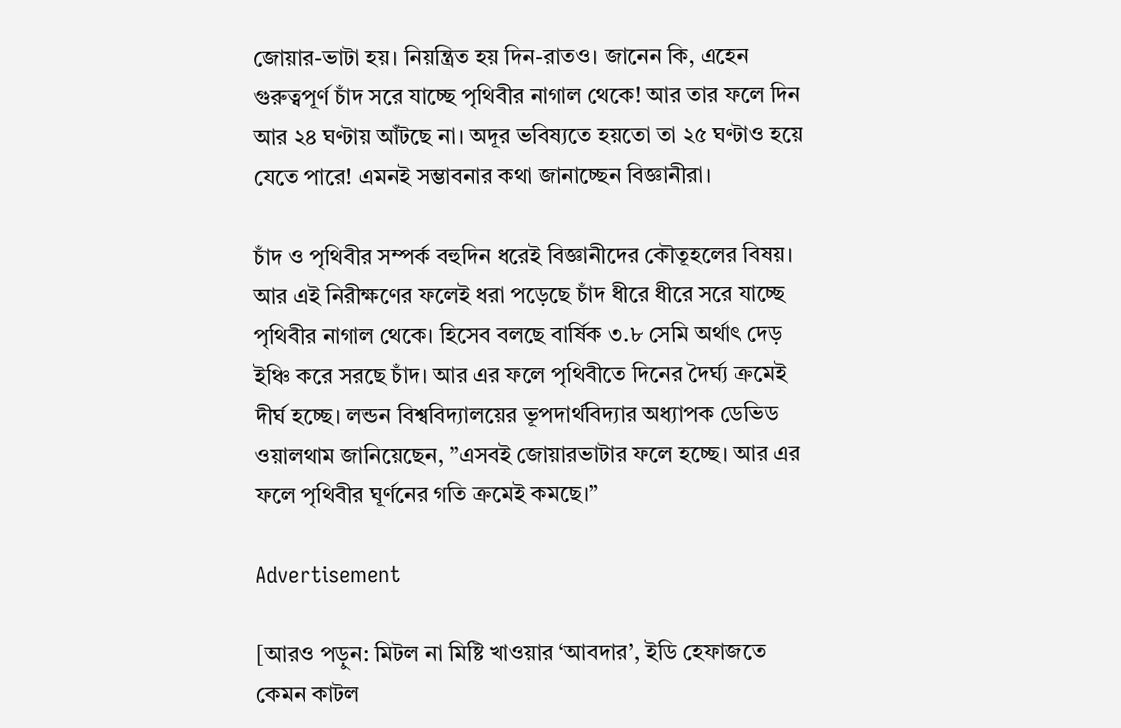জোয়ার-ভাটা হয়। নিয়ন্ত্রিত হয় দিন-রাতও। জানেন কি, এহেন গুরুত্বপূর্ণ চাঁদ সরে যাচ্ছে পৃথিবীর নাগাল থেকে! আর তার ফলে দিন আর ২৪ ঘণ্টায় আঁটছে না। অদূর ভবিষ্যতে হয়তো তা ২৫ ঘণ্টাও হয়ে যেতে পারে! এমনই সম্ভাবনার কথা জানাচ্ছেন বিজ্ঞানীরা।

চাঁদ ও পৃথিবীর সম্পর্ক বহুদিন ধরেই বিজ্ঞানীদের কৌতূহলের বিষয়। আর এই নিরীক্ষণের ফলেই ধরা পড়েছে চাঁদ ধীরে ধীরে সরে যাচ্ছে পৃথিবীর নাগাল থেকে। হিসেব বলছে বার্ষিক ৩.৮ সেমি অর্থাৎ দেড় ইঞ্চি করে সরছে চাঁদ। আর এর ফলে পৃথিবীতে দিনের দৈর্ঘ্য ক্রমেই দীর্ঘ হচ্ছে। লন্ডন বিশ্ববিদ্যালয়ের ভূপদার্থবিদ্যার অধ্যাপক ডেভিড ওয়ালথাম জানিয়েছেন, ”এসবই জোয়ারভাটার ফলে হচ্ছে। আর এর ফলে পৃথিবীর ঘূর্ণনের গতি ক্রমেই কমছে।”

Advertisement

[আরও পড়ুন: মিটল না মিষ্টি খাওয়ার ‘আবদার’, ইডি হেফাজতে কেমন কাটল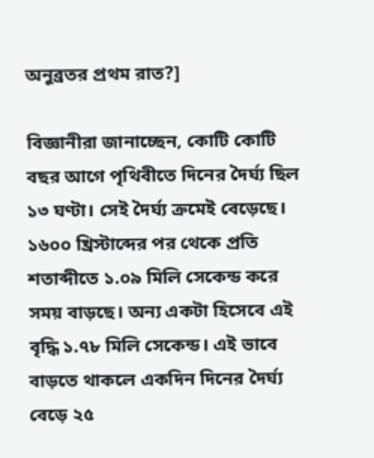অনুব্রতর প্রথম রাত?]

বিজ্ঞানীরা জানাচ্ছেন, কোটি কোটি বছর আগে পৃথিবীতে দিনের দৈর্ঘ্য ছিল ১৩ ঘণ্টা। সেই দৈর্ঘ্য ক্রমেই বেড়েছে। ১৬০০ খ্রিস্টাব্দের পর থেকে প্রতি শতাব্দীতে ১.০৯ মিলি সেকেন্ড করে সময় বাড়ছে। অন্য একটা হিসেবে এই বৃদ্ধি ১.৭৮ মিলি সেকেন্ড। এই ভাবে বাড়তে থাকলে একদিন দিনের দৈর্ঘ্য বেড়ে ২৫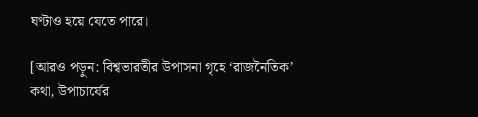ঘণ্টাও হয়ে যেতে পারে।

[আরও পড়ুন: বিশ্বভারতীর উপাসনা গৃহে ‘রাজনৈতিক’ কথা, উপাচার্যের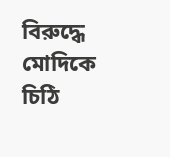বিরুদ্ধে মোদিকে চিঠি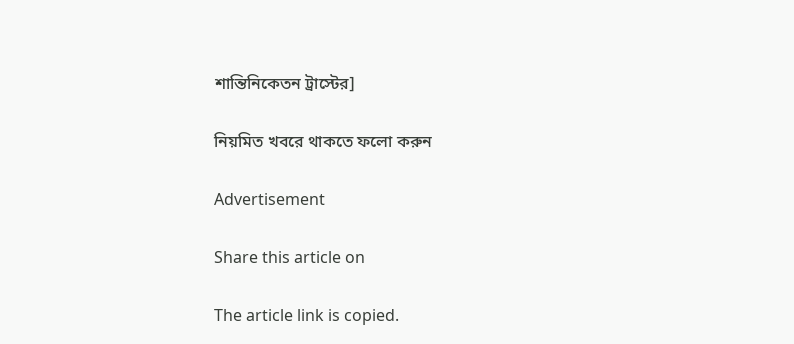শান্তিনিকেতন ট্রাস্টের]

নিয়মিত খবরে থাকতে ফলো করুন

Advertisement

Share this article on

The article link is copied.